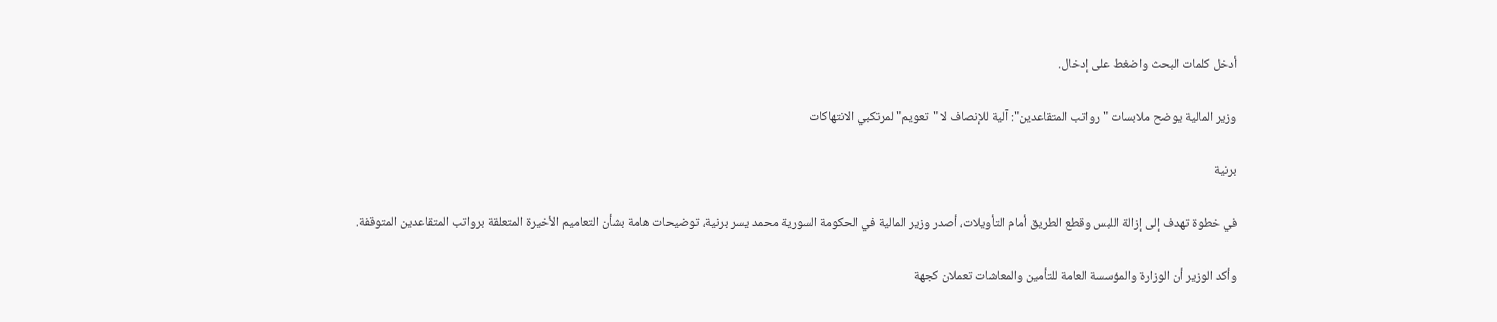أدخل كلمات البحث واضغط على إدخال.

وزير المالية يوضح ملابسات "رواتب المتقاعدين": آلية للإنصاف لا "تعويم" لمرتكبي الانتهاكات

برنية

في خطوة تهدف إلى إزالة اللبس وقطع الطريق أمام التأويلات، أصدر وزير المالية في الحكومة السورية محمد يسر برنية، توضيحات هامة بشأن التعاميم الأخيرة المتعلقة برواتب المتقاعدين المتوقفة.

وأكد الوزير أن الوزارة والمؤسسة العامة للتأمين والمعاشات تعملان كجهة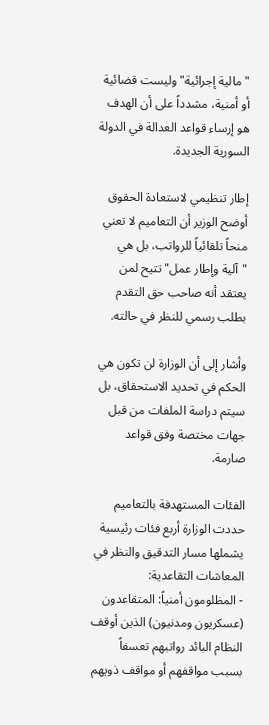"مالية إجرائية" وليست قضائية أو أمنية، مشدداً على أن الهدف هو إرساء قواعد العدالة في الدولة السورية الجديدة.

إطار تنظيمي لاستعادة الحقوق
أوضح الوزير أن التعاميم لا تعني منحاً تلقائياً للرواتب، بل هي "آلية وإطار عمل" تتيح لمن يعتقد أنه صاحب حق التقدم بطلب رسمي للنظر في حالته.

وأشار إلى أن الوزارة لن تكون هي الحكم في تحديد الاستحقاق، بل سيتم دراسة الملفات من قبل جهات مختصة وفق قواعد صارمة.

الفئات المستهدفة بالتعاميم
حددت الوزارة أربع فئات رئيسية يشملها مسار التدقيق والنظر في المعاشات التقاعدية:
- المظلومون أمنياً: المتقاعدون (عسكريون ومدنيون) الذين أوقف النظام البائد رواتبهم تعسفاً بسبب مواقفهم أو مواقف ذويهم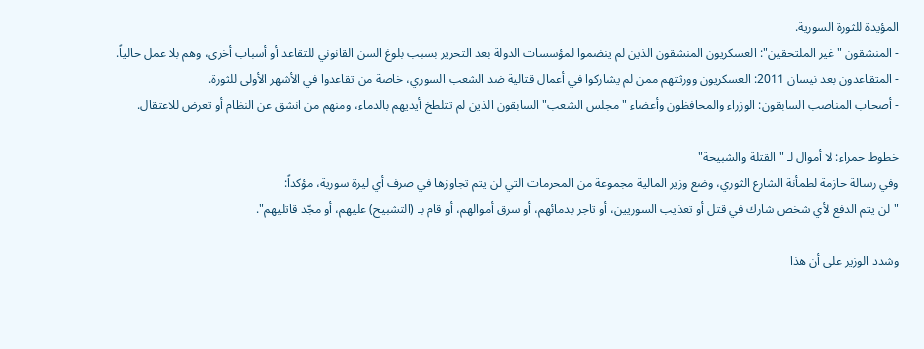المؤيدة للثورة السورية.
- المنشقون "غير الملتحقين": العسكريون المنشقون الذين لم ينضموا لمؤسسات الدولة بعد التحرير بسبب بلوغ السن القانوني للتقاعد أو أسباب أخرى، وهم بلا عمل حالياً.
- المتقاعدون بعد نيسان 2011: العسكريون وورثتهم ممن لم يشاركوا في أعمال قتالية ضد الشعب السوري، خاصة من تقاعدوا في الأشهر الأولى للثورة.
- أصحاب المناصب السابقون: الوزراء والمحافظون وأعضاء "مجلس الشعب" السابقون الذين لم تتلطخ أيديهم بالدماء، ومنهم من انشق عن النظام أو تعرض للاعتقال.

خطوط حمراء: لا أموال لـ "القتلة والشبيحة"
وفي رسالة حازمة لطمأنة الشارع الثوري، وضع وزير المالية مجموعة من المحرمات التي لن يتم تجاوزها في صرف أي ليرة سورية، مؤكداً:
"لن يتم الدفع لأي شخص شارك في قتل أو تعذيب السوريين، أو تاجر بدمائهم، أو سرق أموالهم، أو قام بـ (التشبيح) عليهم، أو مجّد قاتليهم".

وشدد الوزير على أن هذا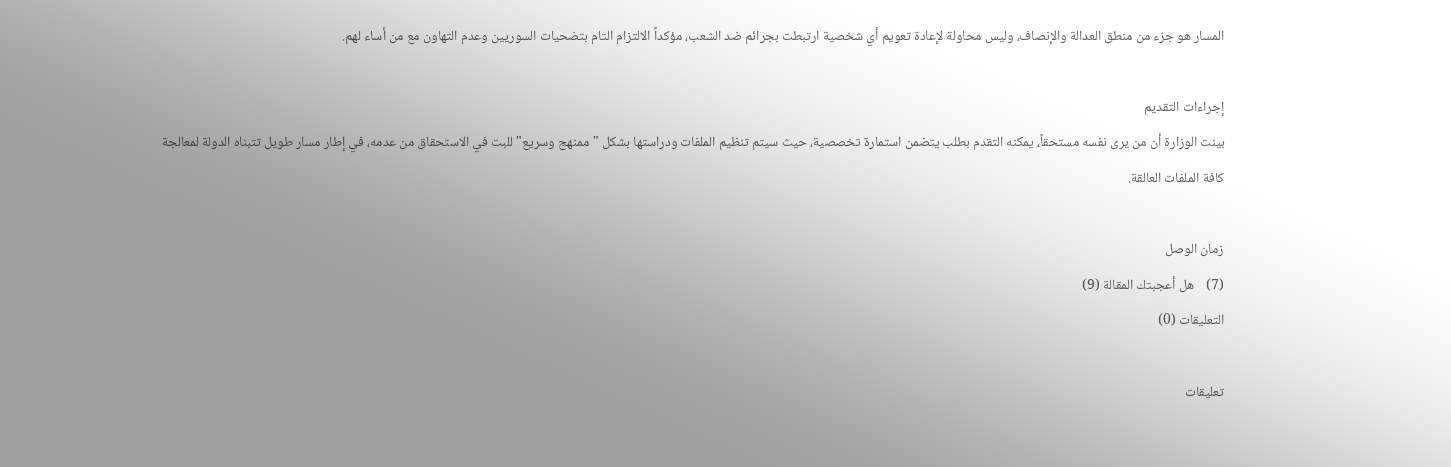المسار هو جزء من منطق العدالة والإنصاف، وليس محاولة لإعادة تعويم أي شخصية ارتبطت بجرائم ضد الشعب، مؤكداً الالتزام التام بتضحيات السوريين وعدم التهاون مع من أساء لهم.

إجراءات التقديم
بينت الوزارة أن من يرى نفسه مستحقاً، يمكنه التقدم بطلب يتضمن استمارة تخصصية، حيث سيتم تنظيم الملفات ودراستها بشكل "ممنهج وسريع" للبت في الاستحقاق من عدمه، في إطار مسار طويل تتبناه الدولة لمعالجة كافة الملفات العالقة.

زمان الوصل
(7)    هل أعجبتك المقالة (9)
التعليقات (0)

تعليقات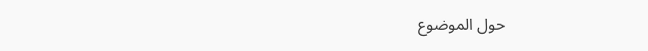حول الموضوع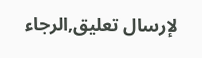لإرسال تعليق,الرجاء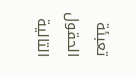تعبئة الحقول التالية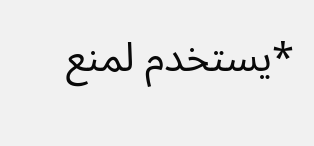*يستخدم لمنع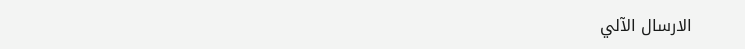الارسال الآلي